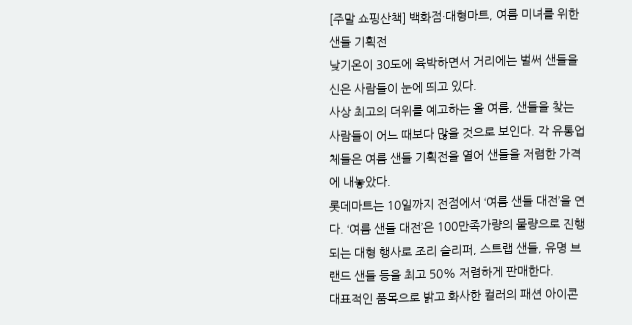[주말 쇼핑산책] 백화점·대형마트, 여름 미녀를 위한 샌들 기획전
낮기온이 30도에 육박하면서 거리에는 벌써 샌들을 신은 사람들이 눈에 띄고 있다.
사상 최고의 더위를 예고하는 올 여름, 샌들을 찾는 사람들이 어느 때보다 많을 것으로 보인다. 각 유통업체들은 여름 샌들 기획전을 열어 샌들을 저렴한 가격에 내놓았다.
롯데마트는 10일까지 전점에서 ‘여름 샌들 대전’을 연다. ‘여름 샌들 대전’은 100만족가량의 물량으로 진행되는 대형 행사로 조리 슬리퍼, 스트랩 샌들, 유명 브랜드 샌들 등을 최고 50% 저렴하게 판매한다.
대표적인 품목으로 밝고 화사한 컬러의 패션 아이콘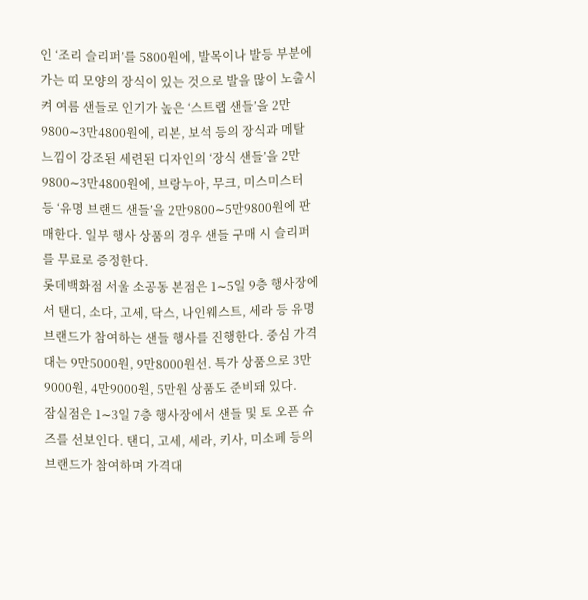인 ‘조리 슬리퍼’를 5800원에, 발목이나 발등 부분에 가는 띠 모양의 장식이 있는 것으로 발을 많이 노출시켜 여름 샌들로 인기가 높은 ‘스트랩 샌들’을 2만9800∼3만4800원에, 리본, 보석 등의 장식과 메탈 느낌이 강조된 세련된 디자인의 ‘장식 샌들’을 2만9800∼3만4800원에, 브랑누아, 무크, 미스미스터 등 ‘유명 브랜드 샌들’을 2만9800∼5만9800원에 판매한다. 일부 행사 상품의 경우 샌들 구매 시 슬리퍼를 무료로 증정한다.
롯데백화점 서울 소공동 본점은 1∼5일 9층 행사장에서 탠디, 소다, 고세, 닥스, 나인웨스트, 세라 등 유명 브랜드가 참여하는 샌들 행사를 진행한다. 중심 가격대는 9만5000원, 9만8000원선. 특가 상품으로 3만9000원, 4만9000원, 5만원 상품도 준비돼 있다.
잠실점은 1∼3일 7층 행사장에서 샌들 및 토 오픈 슈즈를 선보인다. 탠디, 고세, 세라, 키사, 미소페 등의 브랜드가 참여하며 가격대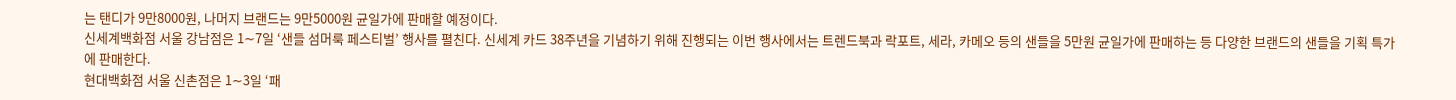는 탠디가 9만8000원, 나머지 브랜드는 9만5000원 균일가에 판매할 예정이다.
신세계백화점 서울 강남점은 1∼7일 ‘샌들 섬머룩 페스티벌’ 행사를 펼친다. 신세계 카드 38주년을 기념하기 위해 진행되는 이번 행사에서는 트렌드북과 락포트, 세라, 카메오 등의 샌들을 5만원 균일가에 판매하는 등 다양한 브랜드의 샌들을 기획 특가에 판매한다.
현대백화점 서울 신촌점은 1∼3일 ‘패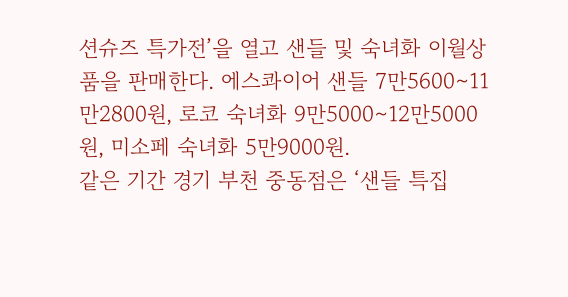션슈즈 특가전’을 열고 샌들 및 숙녀화 이월상품을 판매한다. 에스콰이어 샌들 7만5600∼11만2800원, 로코 숙녀화 9만5000∼12만5000원, 미소페 숙녀화 5만9000원.
같은 기간 경기 부천 중동점은 ‘샌들 특집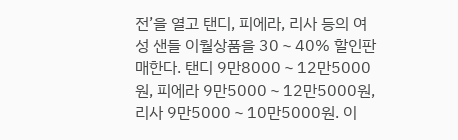전’을 열고 탠디, 피에라, 리사 등의 여성 샌들 이월상품을 30∼40% 할인판매한다. 탠디 9만8000∼12만5000원, 피에라 9만5000∼12만5000원, 리사 9만5000∼10만5000원. 이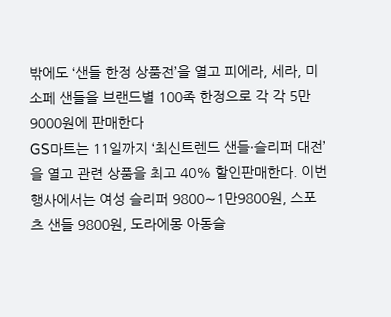밖에도 ‘샌들 한정 상품전’을 열고 피에라, 세라, 미소페 샌들을 브랜드별 100족 한정으로 각 각 5만9000원에 판매한다
GS마트는 11일까지 ‘최신트렌드 샌들·슬리퍼 대전’을 열고 관련 상품을 최고 40% 할인판매한다. 이번 행사에서는 여성 슬리퍼 9800∼1만9800원, 스포츠 샌들 9800원, 도라에몽 아동슬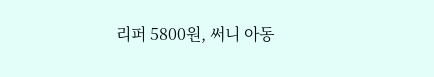리퍼 5800원, 써니 아동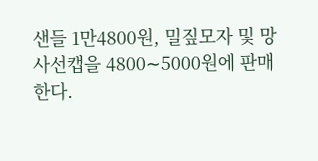샌들 1만4800원, 밀짚모자 및 망사선캡을 4800∼5000원에 판매한다.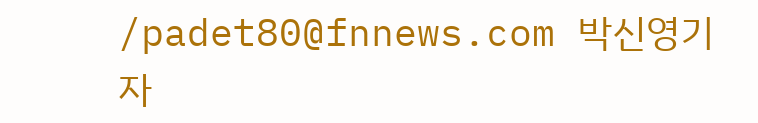/padet80@fnnews.com 박신영기자